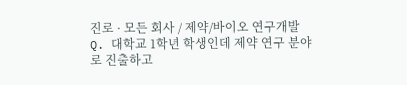진로 · 모든 회사 / 제약/바이오 연구개발
Q. 대학교 1학년 학생인데 제약 연구 분야로 진출하고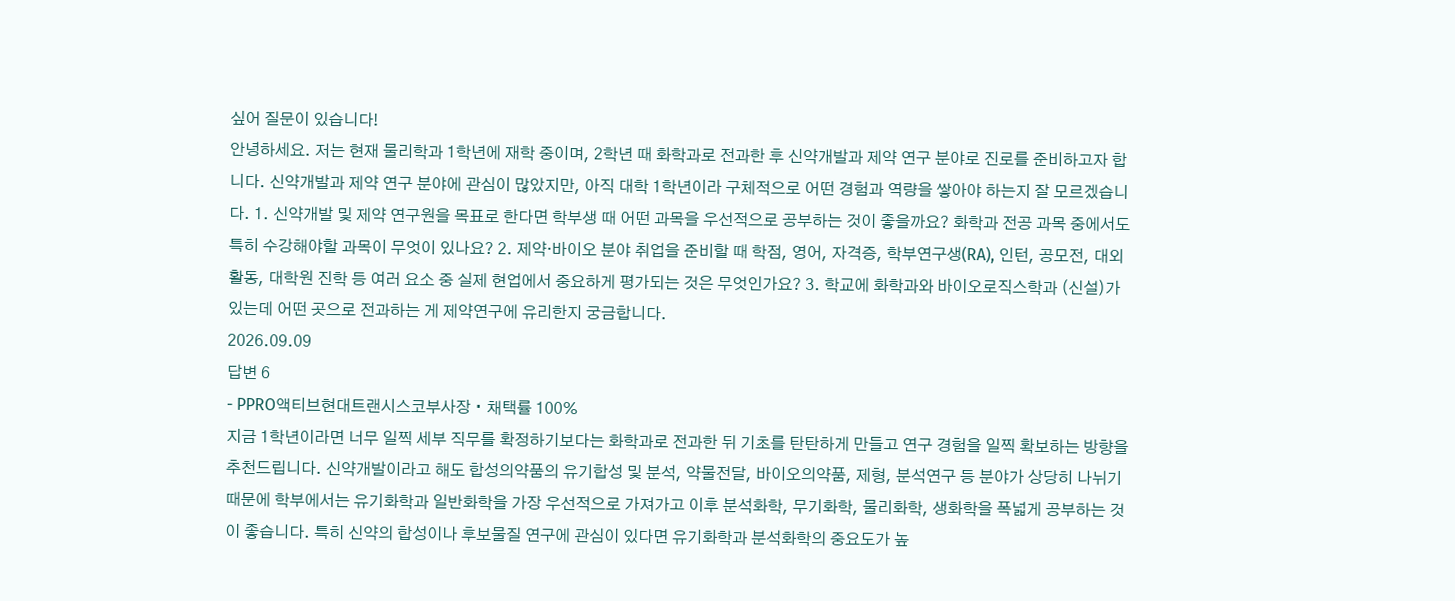싶어 질문이 있습니다!
안녕하세요. 저는 현재 물리학과 1학년에 재학 중이며, 2학년 때 화학과로 전과한 후 신약개발과 제약 연구 분야로 진로를 준비하고자 합니다. 신약개발과 제약 연구 분야에 관심이 많았지만, 아직 대학 1학년이라 구체적으로 어떤 경험과 역량을 쌓아야 하는지 잘 모르겠습니다. 1. 신약개발 및 제약 연구원을 목표로 한다면 학부생 때 어떤 과목을 우선적으로 공부하는 것이 좋을까요? 화학과 전공 과목 중에서도 특히 수강해야할 과목이 무엇이 있나요? 2. 제약·바이오 분야 취업을 준비할 때 학점, 영어, 자격증, 학부연구생(RA), 인턴, 공모전, 대외활동, 대학원 진학 등 여러 요소 중 실제 현업에서 중요하게 평가되는 것은 무엇인가요? 3. 학교에 화학과와 바이오로직스학과 (신설)가 있는데 어떤 곳으로 전과하는 게 제약연구에 유리한지 궁금합니다.
2026.09.09
답변 6
- PPRO액티브현대트랜시스코부사장 ∙ 채택률 100%
지금 1학년이라면 너무 일찍 세부 직무를 확정하기보다는 화학과로 전과한 뒤 기초를 탄탄하게 만들고 연구 경험을 일찍 확보하는 방향을 추천드립니다. 신약개발이라고 해도 합성의약품의 유기합성 및 분석, 약물전달, 바이오의약품, 제형, 분석연구 등 분야가 상당히 나뉘기 때문에 학부에서는 유기화학과 일반화학을 가장 우선적으로 가져가고 이후 분석화학, 무기화학, 물리화학, 생화학을 폭넓게 공부하는 것이 좋습니다. 특히 신약의 합성이나 후보물질 연구에 관심이 있다면 유기화학과 분석화학의 중요도가 높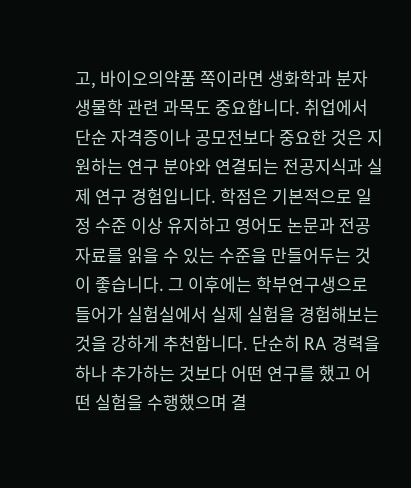고, 바이오의약품 쪽이라면 생화학과 분자생물학 관련 과목도 중요합니다. 취업에서 단순 자격증이나 공모전보다 중요한 것은 지원하는 연구 분야와 연결되는 전공지식과 실제 연구 경험입니다. 학점은 기본적으로 일정 수준 이상 유지하고 영어도 논문과 전공 자료를 읽을 수 있는 수준을 만들어두는 것이 좋습니다. 그 이후에는 학부연구생으로 들어가 실험실에서 실제 실험을 경험해보는 것을 강하게 추천합니다. 단순히 RA 경력을 하나 추가하는 것보다 어떤 연구를 했고 어떤 실험을 수행했으며 결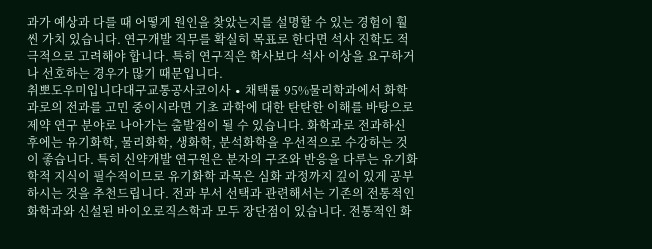과가 예상과 다를 때 어떻게 원인을 찾았는지를 설명할 수 있는 경험이 훨씬 가치 있습니다. 연구개발 직무를 확실히 목표로 한다면 석사 진학도 적극적으로 고려해야 합니다. 특히 연구직은 학사보다 석사 이상을 요구하거나 선호하는 경우가 많기 때문입니다.
취뽀도우미입니다대구교통공사코이사 ∙ 채택률 95%물리학과에서 화학과로의 전과를 고민 중이시라면 기초 과학에 대한 탄탄한 이해를 바탕으로 제약 연구 분야로 나아가는 출발점이 될 수 있습니다. 화학과로 전과하신 후에는 유기화학, 물리화학, 생화학, 분석화학을 우선적으로 수강하는 것이 좋습니다. 특히 신약개발 연구원은 분자의 구조와 반응을 다루는 유기화학적 지식이 필수적이므로 유기화학 과목은 심화 과정까지 깊이 있게 공부하시는 것을 추천드립니다. 전과 부서 선택과 관련해서는 기존의 전통적인 화학과와 신설된 바이오로직스학과 모두 장단점이 있습니다. 전통적인 화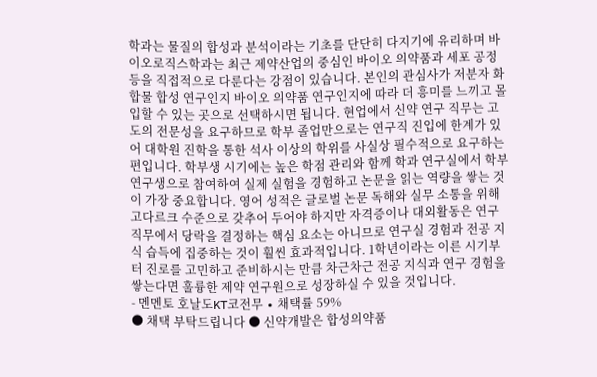학과는 물질의 합성과 분석이라는 기초를 단단히 다지기에 유리하며 바이오로직스학과는 최근 제약산업의 중심인 바이오 의약품과 세포 공정 등을 직접적으로 다룬다는 강점이 있습니다. 본인의 관심사가 저분자 화합물 합성 연구인지 바이오 의약품 연구인지에 따라 더 흥미를 느끼고 몰입할 수 있는 곳으로 선택하시면 됩니다. 현업에서 신약 연구 직무는 고도의 전문성을 요구하므로 학부 졸업만으로는 연구직 진입에 한계가 있어 대학원 진학을 통한 석사 이상의 학위를 사실상 필수적으로 요구하는 편입니다. 학부생 시기에는 높은 학점 관리와 함께 학과 연구실에서 학부연구생으로 참여하여 실제 실험을 경험하고 논문을 읽는 역량을 쌓는 것이 가장 중요합니다. 영어 성적은 글로벌 논문 독해와 실무 소통을 위해 고다르크 수준으로 갖추어 두어야 하지만 자격증이나 대외활동은 연구 직무에서 당락을 결정하는 핵심 요소는 아니므로 연구실 경험과 전공 지식 습득에 집중하는 것이 훨씬 효과적입니다. 1학년이라는 이른 시기부터 진로를 고민하고 준비하시는 만큼 차근차근 전공 지식과 연구 경험을 쌓는다면 훌륭한 제약 연구원으로 성장하실 수 있을 것입니다.
- 멘멘토 호날도KT코전무 ∙ 채택률 59%
● 채택 부탁드립니다 ● 신약개발은 합성의약품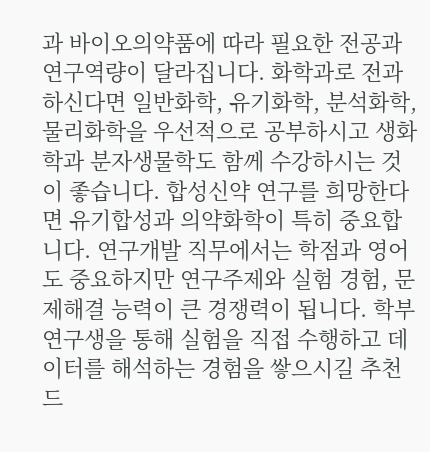과 바이오의약품에 따라 필요한 전공과 연구역량이 달라집니다. 화학과로 전과하신다면 일반화학, 유기화학, 분석화학, 물리화학을 우선적으로 공부하시고 생화학과 분자생물학도 함께 수강하시는 것이 좋습니다. 합성신약 연구를 희망한다면 유기합성과 의약화학이 특히 중요합니다. 연구개발 직무에서는 학점과 영어도 중요하지만 연구주제와 실험 경험, 문제해결 능력이 큰 경쟁력이 됩니다. 학부연구생을 통해 실험을 직접 수행하고 데이터를 해석하는 경험을 쌓으시길 추천드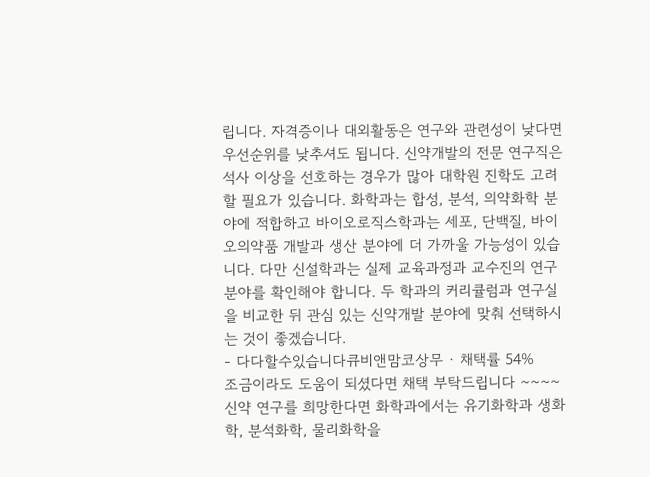립니다. 자격증이나 대외활동은 연구와 관련성이 낮다면 우선순위를 낮추셔도 됩니다. 신약개발의 전문 연구직은 석사 이상을 선호하는 경우가 많아 대학원 진학도 고려할 필요가 있습니다. 화학과는 합성, 분석, 의약화학 분야에 적합하고 바이오로직스학과는 세포, 단백질, 바이오의약품 개발과 생산 분야에 더 가까울 가능성이 있습니다. 다만 신설학과는 실제 교육과정과 교수진의 연구분야를 확인해야 합니다. 두 학과의 커리큘럼과 연구실을 비교한 뒤 관심 있는 신약개발 분야에 맞춰 선택하시는 것이 좋겠습니다.
- 다다할수있습니다큐비앤맘코상무 ∙ 채택률 54%
조금이라도 도움이 되셨다면 채택 부탁드립니다 ~~~~ 신약 연구를 희망한다면 화학과에서는 유기화학과 생화학, 분석화학, 물리화학을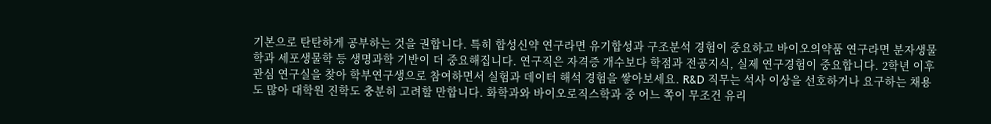기본으로 탄탄하게 공부하는 것을 권합니다. 특히 합성신약 연구라면 유기합성과 구조분석 경험이 중요하고 바이오의약품 연구라면 분자생물학과 세포생물학 등 생명과학 기반이 더 중요해집니다. 연구직은 자격증 개수보다 학점과 전공지식, 실제 연구경험이 중요합니다. 2학년 이후 관심 연구실을 찾아 학부연구생으로 참여하면서 실험과 데이터 해석 경험을 쌓아보세요. R&D 직무는 석사 이상을 선호하거나 요구하는 채용도 많아 대학원 진학도 충분히 고려할 만합니다. 화학과와 바이오로직스학과 중 어느 쪽이 무조건 유리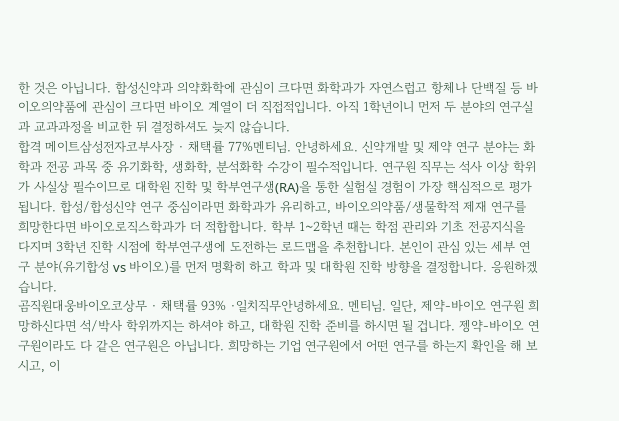한 것은 아닙니다. 합성신약과 의약화학에 관심이 크다면 화학과가 자연스럽고 항체나 단백질 등 바이오의약품에 관심이 크다면 바이오 계열이 더 직접적입니다. 아직 1학년이니 먼저 두 분야의 연구실과 교과과정을 비교한 뒤 결정하셔도 늦지 않습니다.
합격 메이트삼성전자코부사장 ∙ 채택률 77%멘티님. 안녕하세요. 신약개발 및 제약 연구 분야는 화학과 전공 과목 중 유기화학, 생화학, 분석화학 수강이 필수적입니다. 연구원 직무는 석사 이상 학위가 사실상 필수이므로 대학원 진학 및 학부연구생(RA)을 통한 실험실 경험이 가장 핵심적으로 평가됩니다. 합성/합성신약 연구 중심이라면 화학과가 유리하고, 바이오의약품/생물학적 제재 연구를 희망한다면 바이오로직스학과가 더 적합합니다. 학부 1~2학년 때는 학점 관리와 기초 전공지식을 다지며 3학년 진학 시점에 학부연구생에 도전하는 로드맵을 추천합니다. 본인이 관심 있는 세부 연구 분야(유기합성 vs 바이오)를 먼저 명확히 하고 학과 및 대학원 진학 방향을 결정합니다. 응원하겠습니다.
곰직원대웅바이오코상무 ∙ 채택률 93% ∙일치직무안녕하세요. 멘티님. 일단, 제약-바이오 연구원 희망하신다면 석/박사 학위까지는 하셔야 하고, 대학원 진학 준비를 하시면 될 겁니다. 젱약-바이오 연구원이라도 다 같은 연구원은 아닙니다. 희망하는 기업 연구원에서 어떤 연구를 하는지 확인을 해 보시고, 이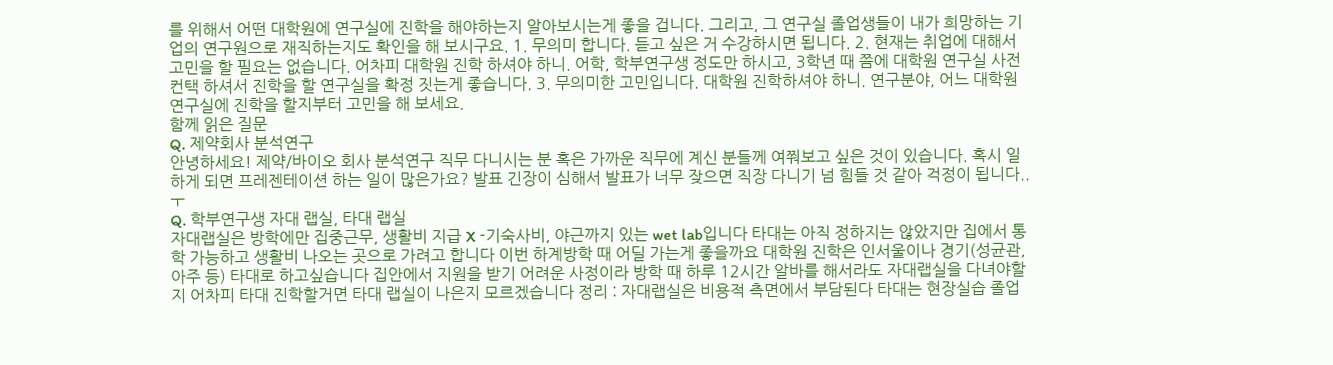를 위해서 어떤 대학원에 연구실에 진학을 해야하는지 알아보시는게 좋을 겁니다. 그리고, 그 연구실 졸업생들이 내가 희망하는 기업의 연구원으로 재직하는지도 확인을 해 보시구요. 1. 무의미 합니다. 듣고 싶은 거 수강하시면 됩니다. 2. 현재는 취업에 대해서 고민을 할 필요는 없습니다. 어차피 대학원 진학 하셔야 하니. 어학, 학부연구생 정도만 하시고, 3학년 때 쯤에 대학원 연구실 사전 컨택 하셔서 진학을 할 연구실을 확정 짓는게 좋습니다. 3. 무의미한 고민입니다. 대학원 진학하셔야 하니. 연구분야, 어느 대학원 연구실에 진학을 할지부터 고민을 해 보세요.
함께 읽은 질문
Q. 제약회사 분석연구
안녕하세요! 제약/바이오 회사 분석연구 직무 다니시는 분 혹은 가까운 직무에 계신 분들께 여쭤보고 싶은 것이 있습니다. 혹시 일하게 되면 프레젠테이션 하는 일이 많은가요? 발표 긴장이 심해서 발표가 너무 잦으면 직장 다니기 넘 힘들 것 같아 걱정이 됩니다..ㅜ
Q. 학부연구생 자대 랩실, 타대 랩실
자대랩실은 방학에만 집중근무, 생활비 지급 X -기숙사비, 야근까지 있는 wet lab입니다 타대는 아직 정하지는 않았지만 집에서 통학 가능하고 생활비 나오는 곳으로 가려고 합니다 이번 하계방학 때 어딜 가는게 좋을까요 대학원 진학은 인서울이나 경기(성균관, 아주 등) 타대로 하고싶습니다 집안에서 지원을 받기 어려운 사정이라 방학 때 하루 12시간 알바를 해서라도 자대랩실을 다녀야할지 어차피 타대 진학할거면 타대 랩실이 나은지 모르겠습니다 정리 : 자대랩실은 비용적 측면에서 부담된다 타대는 현장실습 졸업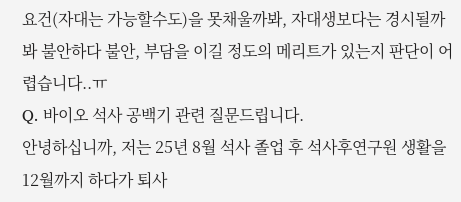요건(자대는 가능할수도)을 못채울까봐, 자대생보다는 경시될까봐 불안하다 불안, 부담을 이길 정도의 메리트가 있는지 판단이 어렵습니다..ㅠ
Q. 바이오 석사 공백기 관련 질문드립니다.
안녕하십니까, 저는 25년 8월 석사 졸업 후 석사후연구원 생활을 12월까지 하다가 퇴사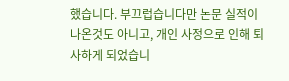했습니다. 부끄럽습니다만 논문 실적이 나온것도 아니고, 개인 사정으로 인해 퇴사하게 되었습니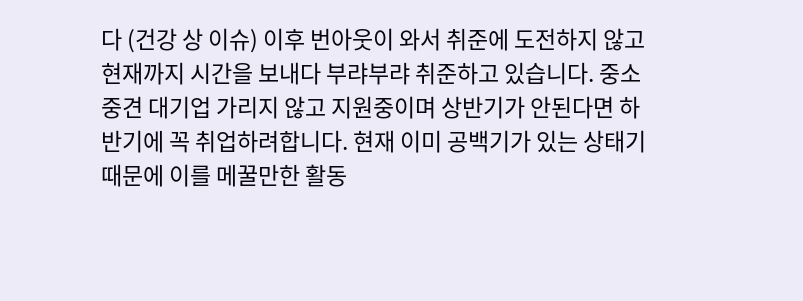다 (건강 상 이슈) 이후 번아웃이 와서 취준에 도전하지 않고 현재까지 시간을 보내다 부랴부랴 취준하고 있습니다. 중소 중견 대기업 가리지 않고 지원중이며 상반기가 안된다면 하반기에 꼭 취업하려합니다. 현재 이미 공백기가 있는 상태기 때문에 이를 메꿀만한 활동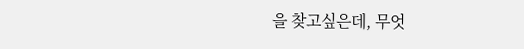을 찾고싶은데, 무엇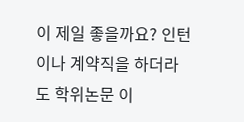이 제일 좋을까요? 인턴이나 계약직을 하더라도 학위논문 이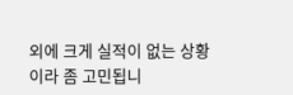외에 크게 실적이 없는 상황이라 좀 고민됩니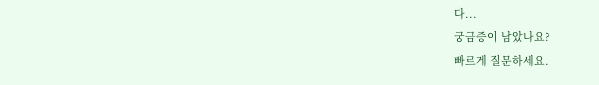다...
궁금증이 남았나요?
빠르게 질문하세요.